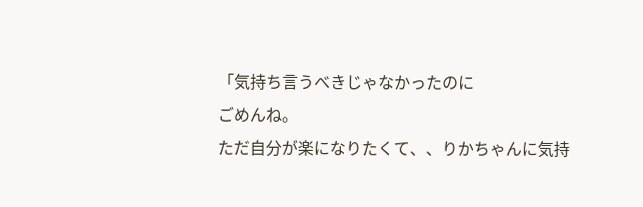「気持ち言うべきじゃなかったのに
ごめんね。
ただ自分が楽になりたくて、、りかちゃんに気持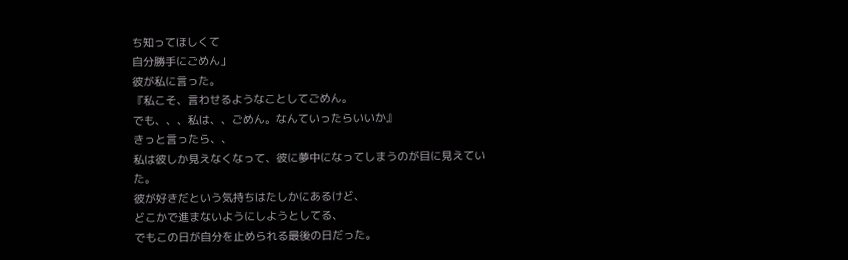ち知ってほしくて
自分勝手にごめん」
彼が私に言った。
『私こそ、言わせるようなことしてごめん。
でも、、、私は、、ごめん。なんていったらいいか』
きっと言ったら、、
私は彼しか見えなくなって、彼に夢中になってしまうのが目に見えていた。
彼が好きだという気持ちはたしかにあるけど、
どこかで進まないようにしようとしてる、
でもこの日が自分を止められる最後の日だった。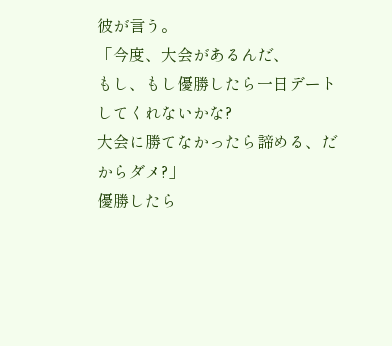彼が言う。
「今度、大会があるんだ、
もし、もし優勝したら一日デートしてくれないかな?
大会に勝てなかったら諦める、だからダメ?」
優勝したら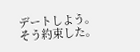デートしよう。
そう約束した。